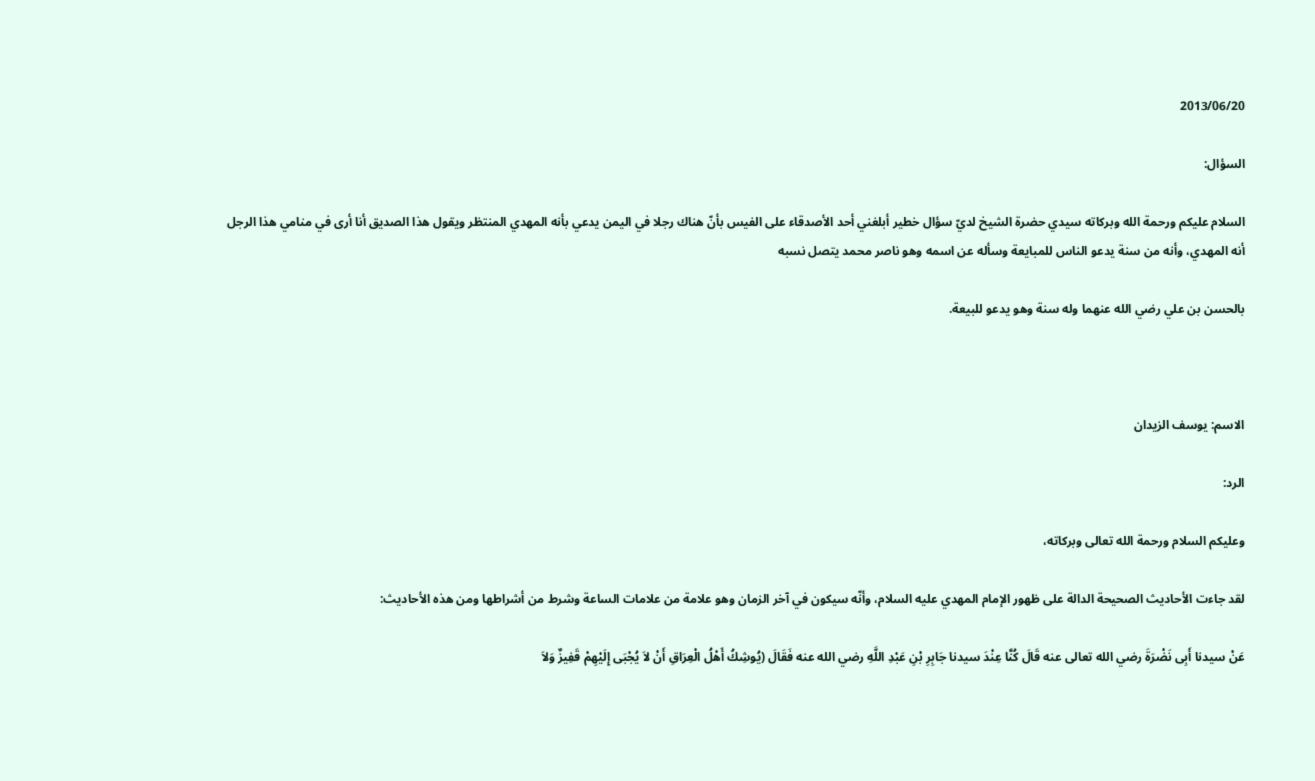2013/06/20

السؤال:

السلام عليكم ورحمة الله وبركاته سيدي حضرة الشيخ لديّ سؤال خطير أبلغني أحد الأصدقاء على الفيس بأنّ هناك رجلا في اليمن يدعي بأنه المهدي المنتظر ويقول هذا الصديق أنا أرى في منامي هذا الرجل أنه المهدي، وأنه من سنة يدعو الناس للمبايعة وسأله عن اسمه وهو ناصر محمد يتصل نسبه

بالحسن بن علي رضي الله عنهما وله سنة وهو يدعو للبيعة.



الاسم: يوسف الزيدان

الرد:

وعليكم السلام ورحمة الله تعالى وبركاته،

لقد جاءت الأحاديث الصحيحة الدالة على ظهور الإمام المهدي عليه السلام، وأنّه سيكون في آخر الزمان وهو علامة من علامات الساعة وشرط من أشراطها ومن هذه الأحاديث:

عَنْ سيدنا أَبِى نَضْرَةَ رضي الله تعالى عنه قَالَ كُنَّا عِنْدَ سيدنا جَابِرِ بْنِ عَبْدِ اللَّهِ رضي الله عنه فَقَالَ (يُوشِكُ أَهْلُ الْعِرَاقِ أَنْ لاَ يُجْبَى إِلَيْهِمْ قَفِيزٌ وَلاَ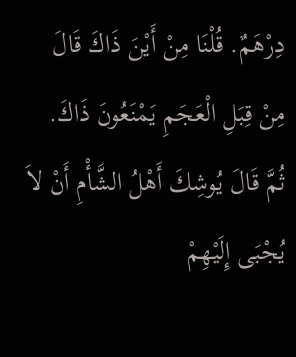دِرْهَمٌ. قُلْنَا مِنْ أَيْنَ ذَاكَ قَالَ مِنْ قِبَلِ الْعَجَمِ يَمْنَعُونَ ذَاكَ. ثُمَّ قَالَ يُوشِكَ أَهْلُ الشَّأْمِ أَنْ لاَ يُجْبَى إِلَيْهِمْ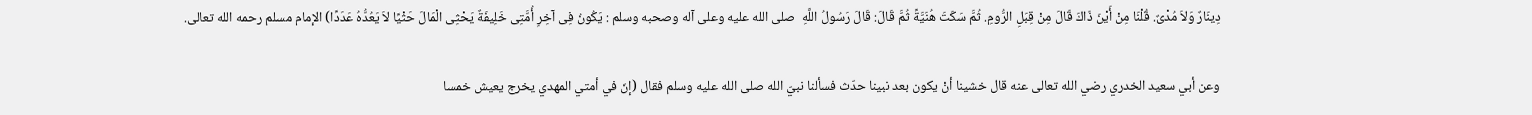دِينَارٌ وَلاَ مُدْىٌ. قُلْنَا مِنْ أَيْنَ ذَاكَ قَالَ مِنْ قِبَلِ الرُّومِ. ثُمَّ سَكَتَ هُنَيَّةً ثُمَّ قَالَ: قَالَ رَسُولُ اللَّهِ  صلى الله عليه وعلى آله وصحبه وسلم : يَكُونُ فِى آخِرِ أُمَّتِى خَلِيفَةٌ يَحْثِى الْمَالَ حَثْيًا لاَ يَعُدُّهُ عَدَدًا) الإمام مسلم رحمه الله تعالى.

وعن أبي سعيد الخدري رضي الله تعالى عنه قال خشينا أنْ يكون بعد نبينا حدّث فسألنا نبيّ الله صلى الله عليه وسلم فقال (إنّ في أمتي المهدي يخرج يعيش خمسا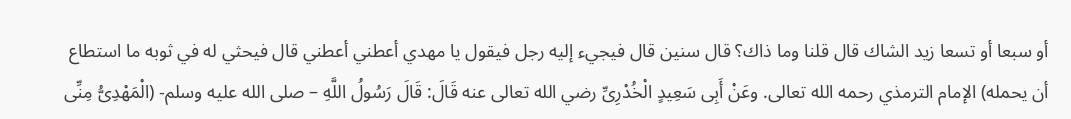أو سبعا أو تسعا زيد الشاك قال قلنا وما ذاك؟ قال سنين قال فيجيء إليه رجل فيقول يا مهدي أعطني أعطني قال فيحثي له في ثوبه ما استطاع أن يحمله) الإمام الترمذي رحمه الله تعالى. وعَنْ أَبِى سَعِيدٍ الْخُدْرِىِّ رضي الله تعالى عنه قَالَ: قَالَ رَسُولُ اللَّهِ – صلى الله عليه وسلم- (الْمَهْدِىُّ مِنِّى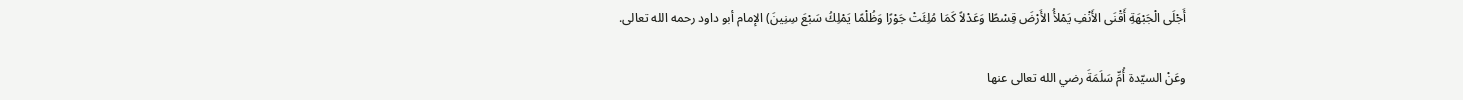أَجْلَى الْجَبْهَةِ أَقْنَى الأَنْفِ يَمْلأُ الأَرْضَ قِسْطًا وَعَدْلاً كَمَا مُلِئَتْ جَوْرًا وَظُلْمًا يَمْلِكُ سَبْعَ سِنِينَ) الإمام أبو داود رحمه الله تعالى.

وعَنْ السيّدة أُمِّ سَلَمَةَ رضي الله تعالى عنها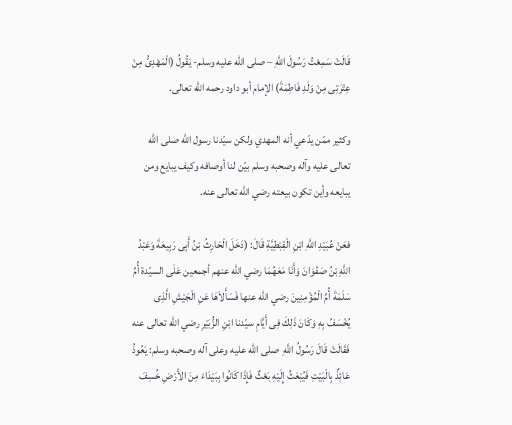قَالَتْ سَمِعْتُ رَسُولَ اللَّهِ – صلى الله عليه وسلم- يَقُولُ (الْمَهْدِىُّ مِنْ عِتْرَتِى مِنْ وَلَدِ فَاطِمَةَ) الإمام أبو داود رحمه الله تعالى.

وكثير ممّن يدّعي أنه المهدي ولكن سيّدنا رسول الله صلى الله تعالى عليه وآله وصحبه وسلم بيّن لنا أوصافه وكيف يبايع ومن يبايعه وأين تكون بيعته رضي الله تعالى عنه.

فعَنْ عُبَيْدِ اللَّهِ ابْنِ الْقِبْطِيَّةِ قَالَ: (دَخَلَ الْحَارِثُ بْنُ أَبِى رَبِيعَةَ وَعَبْدُ اللَّهِ بْنُ صَفْوَانَ وَأَنَا مَعَهُمَا رضي الله عنهم أجمعين عَلَى السيّدة أُمِّ سَلَمَةَ أُمِّ الْمُؤْمِنِينَ رضي الله عنها فَسَأَلاَهَا عَنِ الْجَيْشِ الَّذِى يُخْسَفُ بِهِ وَكَانَ ذَلِكَ فِى أَيَّامِ سيّدنا ابْنِ الزُّبَيْرِ رضي الله تعالى عنه فَقَالَتْ قَالَ رَسُولُ اللَّهِ  صلى الله عليه وعلى آله وصحبه وسلم: يَعُوذُ عَائِذٌ بِالْبَيْتِ فَيُبْعَثُ إِلَيْهِ بَعْثٌ فَإِذَا كَانُوا بِبَيْدَاءَ مِنَ الأَرْضِ خُسِفَ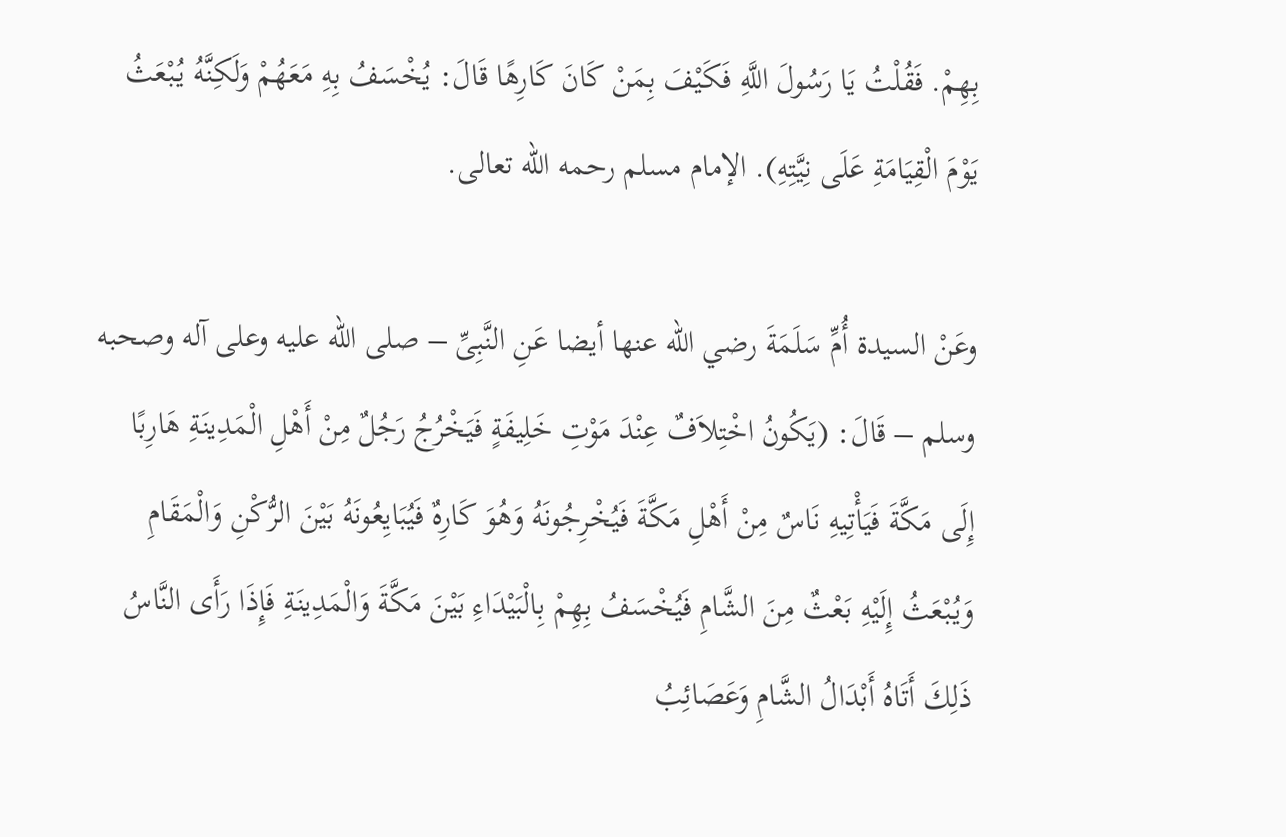بِهِمْ. فَقُلْتُ يَا رَسُولَ اللَّهِ فَكَيْفَ بِمَنْ كَانَ كَارِهًا قَالَ: يُخْسَفُ بِهِ مَعَهُمْ وَلَكِنَّهُ يُبْعَثُ يَوْمَ الْقِيَامَةِ عَلَى نِيَّتِهِ). الإمام مسلم رحمه الله تعالى.

وعَنْ السيدة أُمِّ سَلَمَةَ رضي الله عنها أيضا عَنِ النَّبِىِّ – صلى الله عليه وعلى آله وصحبه وسلم – قَالَ: (يَكُونُ اخْتِلاَفٌ عِنْدَ مَوْتِ خَلِيفَةٍ فَيَخْرُجُ رَجُلٌ مِنْ أَهْلِ الْمَدِينَةِ هَارِبًا إِلَى مَكَّةَ فَيَأْتِيهِ نَاسٌ مِنْ أَهْلِ مَكَّةَ فَيُخْرِجُونَهُ وَهُوَ كَارِهٌ فَيُبَايِعُونَهُ بَيْنَ الرُّكْنِ وَالْمَقَامِ وَيُبْعَثُ إِلَيْهِ بَعْثٌ مِنَ الشَّامِ فَيُخْسَفُ بِهِمْ بِالْبَيْدَاءِ بَيْنَ مَكَّةَ وَالْمَدِينَةِ فَإِذَا رَأَى النَّاسُ ذَلِكَ أَتَاهُ أَبْدَالُ الشَّامِ وَعَصَائِبُ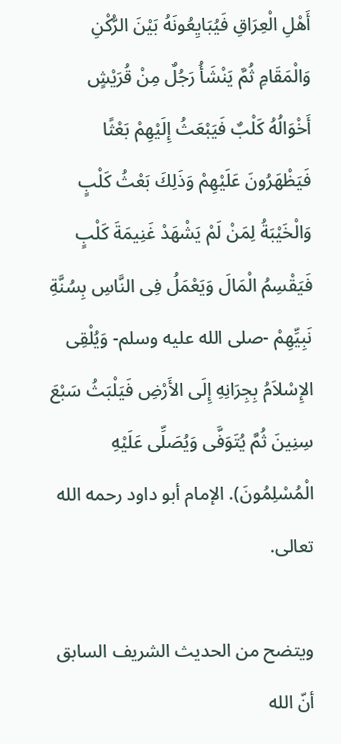أَهْلِ الْعِرَاقِ فَيُبَايِعُونَهُ بَيْنَ الرُّكْنِ وَالْمَقَامِ ثُمَّ يَنْشَأُ رَجُلٌ مِنْ قُرَيْشٍ أَخْوَالُهُ كَلْبٌ فَيَبْعَثُ إِلَيْهِمْ بَعْثًا فَيَظْهَرُونَ عَلَيْهِمْ وَذَلِكَ بَعْثُ كَلْبٍ وَالْخَيْبَةُ لِمَنْ لَمْ يَشْهَدْ غَنِيمَةَ كَلْبٍ فَيَقْسِمُ الْمَالَ وَيَعْمَلُ فِى النَّاسِ بِسُنَّةِ نَبِيِّهِمْ -صلى الله عليه وسلم- وَيُلْقِى الإِسْلاَمُ بِجِرَانِهِ إِلَى الأَرْضِ فَيَلْبَثُ سَبْعَ سِنِينَ ثُمَّ يُتَوَفَّى وَيُصَلِّى عَلَيْهِ الْمُسْلِمُونَ). الإمام أبو داود رحمه الله تعالى.

ويتضح من الحديث الشريف السابق أنّ الله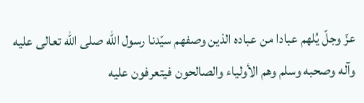عزّ وجلّ يُلهم عبادا من عباده الذين وصفهم سيّدنا رسول الله صلى الله تعالى عليه وآله وصحبه وسلم وهم الأولياء والصالحون فيتعرفون عليه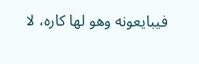فيبايعونه وهو لها كاره، لا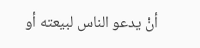أنْ يدعو الناس لبيعته أو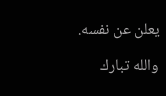يعلن عن نفسه.

والله تبارك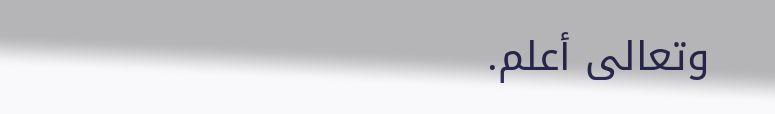وتعالى أعلم.